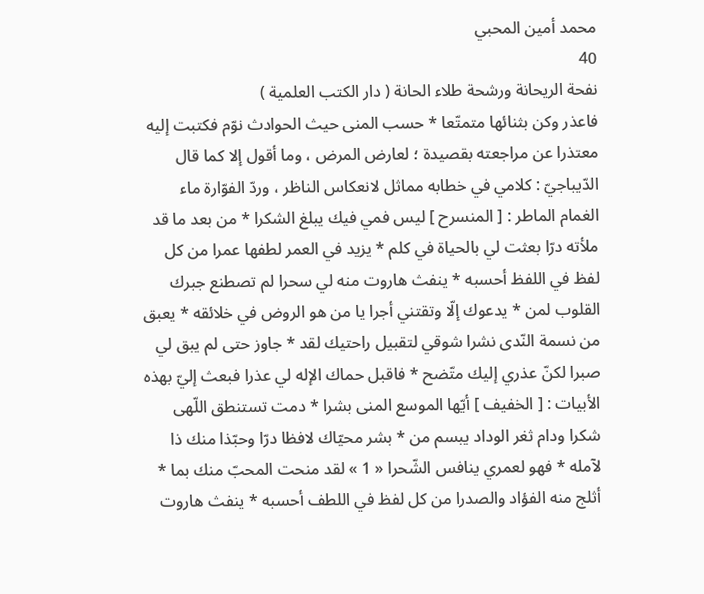محمد أمين المحبي
40
نفحة الريحانة ورشحة طلاء الحانة ( دار الكتب العلمية )
فاعذر وكن بثنائها متمتّعا * حسب المنى حيث الحوادث نوّم فكتبت إليه معتذرا عن مراجعته بقصيدة ؛ لعارض المرض ، وما أقول إلا كما قال الدّيباجيّ : كلامي في خطابه مماثل لانعكاس الناظر ، وردّ الفوّارة ماء الغمام الماطر : [ المنسرح ] ليس فمي فيك يبلغ الشكرا * من بعد ما قد ملأته درّا بعثت لي بالحياة في كلم * يزيد في العمر لطفها عمرا من كل لفظ في اللفظ أحسبه * ينفث هاروت منه لي سحرا لم تصطنع جبرك القلوب لمن * يدعوك إلّا وتقتني أجرا يا من هو الروض في خلائقه * يعبق من نسمة النّدى نشرا شوقي لتقبيل راحتيك لقد * جاوز حتى لم يبق لي صبرا لكنّ عذري إليك متّضح * فاقبل حماك الإله لي عذرا فبعث إليّ بهذه الأبيات : [ الخفيف ] أيّها الموسع المنى بشرا * دمت تستنطق اللّهى شكرا ودام ثغر الوداد يبسم من * بشر محيّاك لافظا درّا وحبّذا منك ذا لآمله * فهو لعمري ينافس الشّحرا « 1 » لقد منحت المحبّ منك بما * أثلج منه الفؤاد والصدرا من كل لفظ في اللطف أحسبه * ينفث هاروت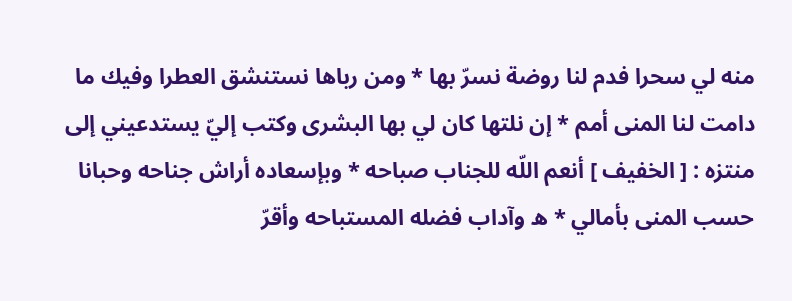منه لي سحرا فدم لنا روضة نسرّ بها * ومن رباها نستنشق العطرا وفيك ما دامت لنا المنى أمم * إن نلتها كان لي بها البشرى وكتب إليّ يستدعيني إلى منتزه : [ الخفيف ] أنعم اللّه للجناب صباحه * وبإسعاده أراش جناحه وحبانا حسب المنى بأمالي * ه وآداب فضله المستباحه وأقرّ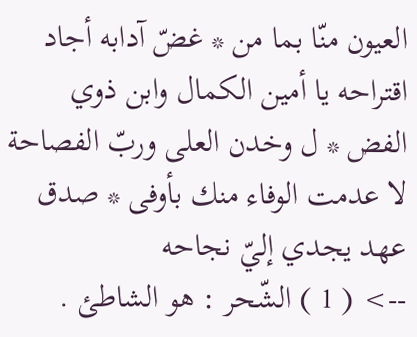العيون منّا بما من * غضّ آدابه أجاد اقتراحه يا أمين الكمال وابن ذوي الفض * ل وخدن العلى وربّ الفصاحة لا عدمت الوفاء منك بأوفى * صدق عهد يجدي إليّ نجاحه
--> ( 1 ) الشّحر : هو الشاطئ .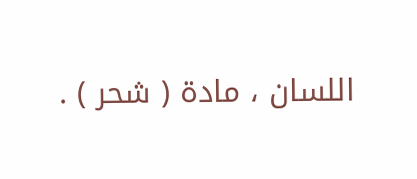اللسان ، مادة ( شحر ) .